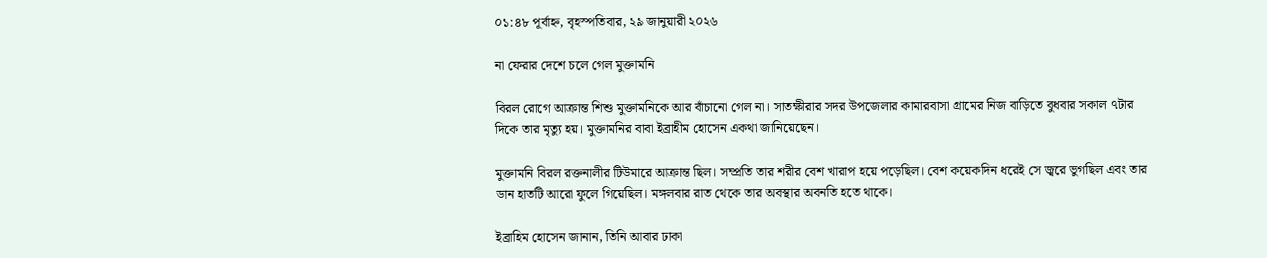০১:৪৮ পূর্বাহ্ন, বৃহস্পতিবার, ২৯ জানুয়ারী ২০২৬

না ফেরার দেশে চলে গেল মুক্তামনি

বিরল রোগে আক্রান্ত শিশু মুক্তামনিকে আর বাঁচানো গেল না। সাতক্ষীরার সদর উপজেলার কামারবাসা গ্রামের নিজ বাড়িতে বুধবার সকাল ৭টার দিকে তার মৃত্যু হয়। মুক্তামনির বাবা ইব্রাহীম হোসেন একথা জানিয়েছেন।

মুক্তামনি বিরল রক্তনালীর টিউমারে আক্রান্ত ছিল। সম্প্রতি তার শরীর বেশ খারাপ হয়ে পড়েছিল। বেশ কয়েকদিন ধরেই সে জ্বরে ভুগছিল এবং তার ডান হাতটি আরো ফুলে গিয়েছিল। মঙ্গলবার রাত থেকে তার অবস্থার অবনতি হতে থাকে।

ইব্রাহিম হোসেন জানান, তিনি আবার ঢাকা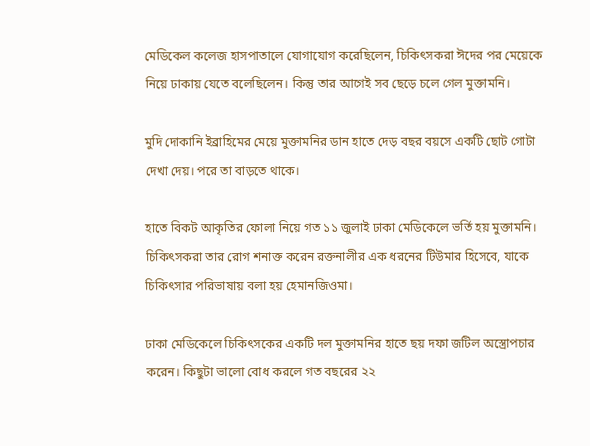মেডিকেল কলেজ হাসপাতালে যোগাযোগ করেছিলেন, চিকিৎসকরা ঈদের পর মেয়েকে নিয়ে ঢাকায় যেতে বলেছিলেন। কিন্তু তার আগেই সব ছেড়ে চলে গেল মুক্তামনি।

মুদি দোকানি ইব্রাহিমের মেয়ে মুক্তামনির ডান হাতে দেড় বছর বয়সে একটি ছোট গোটা দেখা দেয়। পরে তা বাড়তে থাকে।

হাতে বিকট আকৃতির ফোলা নিয়ে গত ১১ জুলাই ঢাকা মেডিকেলে ভর্তি হয় মুক্তামনি। চিকিৎসকরা তার রোগ শনাক্ত করেন রক্তনালীর এক ধরনের টিউমার হিসেবে, যাকে চিকিৎসার পরিভাষায় বলা হয় হেমানজিওমা।

ঢাকা মেডিকেলে চিকিৎসকের একটি দল মুক্তামনির হাতে ছয় দফা জটিল অস্ত্রোপচার করেন। কিছুটা ভালো বোধ করলে গত বছরের ২২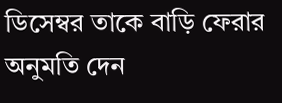ডিসেম্বর তাকে বাড়ি ফেরার অনুমতি দেন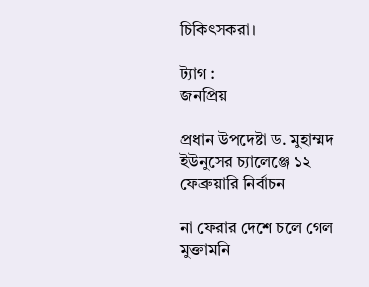চিকিৎসকরা।

ট্যাগ :
জনপ্রিয়

প্রধান উপদেষ্টা ড. মুহাম্মদ ইউনুসের চ্যালেঞ্জে ১২ ফেব্রুয়ারি নির্বাচন

না ফেরার দেশে চলে গেল মুক্তামনি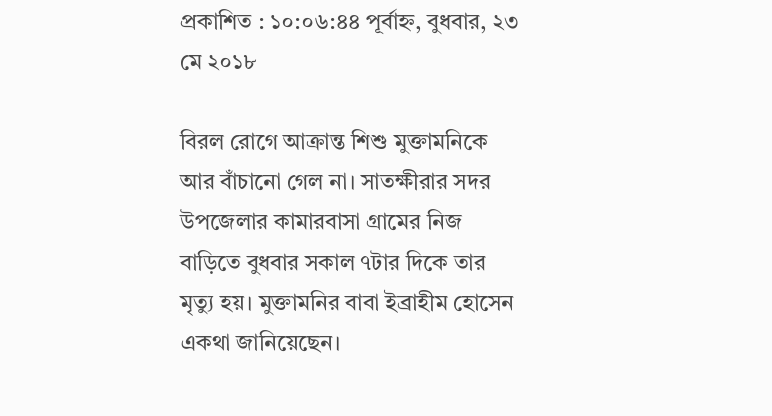প্রকাশিত : ১০:০৬:৪৪ পূর্বাহ্ন, বুধবার, ২৩ মে ২০১৮

বিরল রোগে আক্রান্ত শিশু মুক্তামনিকে আর বাঁচানো গেল না। সাতক্ষীরার সদর উপজেলার কামারবাসা গ্রামের নিজ বাড়িতে বুধবার সকাল ৭টার দিকে তার মৃত্যু হয়। মুক্তামনির বাবা ইব্রাহীম হোসেন একথা জানিয়েছেন।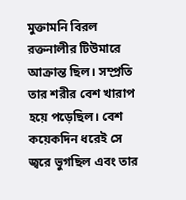মুক্তামনি বিরল রক্তনালীর টিউমারে আক্রান্ত ছিল। সম্প্রতি তার শরীর বেশ খারাপ হয়ে পড়েছিল। বেশ কয়েকদিন ধরেই সে জ্বরে ভুগছিল এবং তার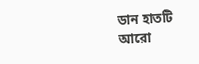ডান হাতটি আরো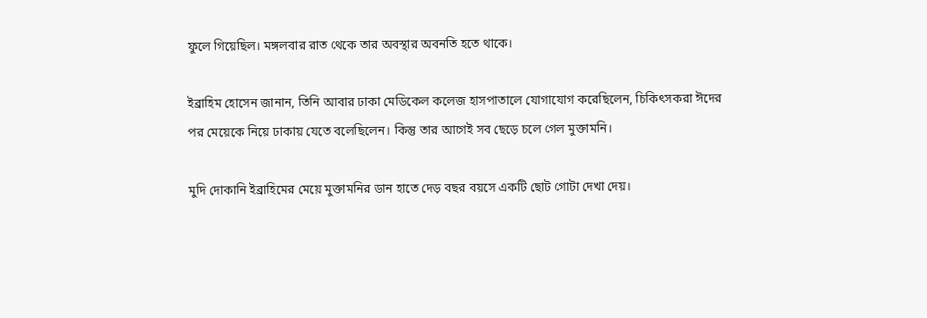ফুলে গিয়েছিল। মঙ্গলবার রাত থেকে তার অবস্থার অবনতি হতে থাকে।

ইব্রাহিম হোসেন জানান, তিনি আবার ঢাকা মেডিকেল কলেজ হাসপাতালে যোগাযোগ করেছিলেন, চিকিৎসকরা ঈদের পর মেয়েকে নিয়ে ঢাকায় যেতে বলেছিলেন। কিন্তু তার আগেই সব ছেড়ে চলে গেল মুক্তামনি।

মুদি দোকানি ইব্রাহিমের মেয়ে মুক্তামনির ডান হাতে দেড় বছর বয়সে একটি ছোট গোটা দেখা দেয়।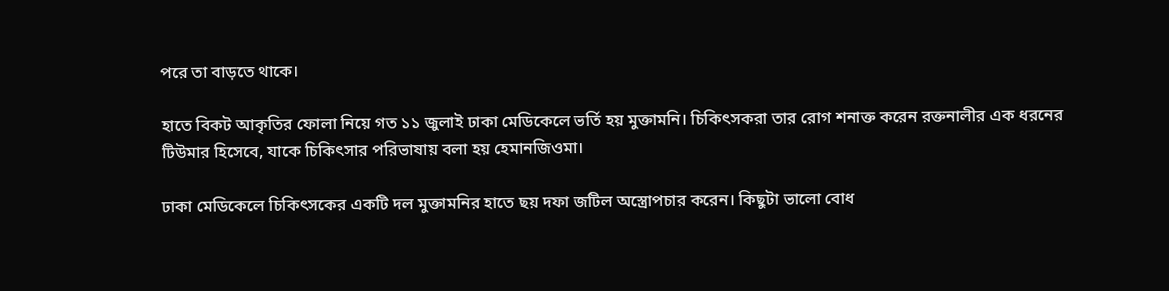পরে তা বাড়তে থাকে।

হাতে বিকট আকৃতির ফোলা নিয়ে গত ১১ জুলাই ঢাকা মেডিকেলে ভর্তি হয় মুক্তামনি। চিকিৎসকরা তার রোগ শনাক্ত করেন রক্তনালীর এক ধরনের টিউমার হিসেবে, যাকে চিকিৎসার পরিভাষায় বলা হয় হেমানজিওমা।

ঢাকা মেডিকেলে চিকিৎসকের একটি দল মুক্তামনির হাতে ছয় দফা জটিল অস্ত্রোপচার করেন। কিছুটা ভালো বোধ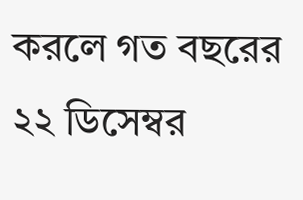করলে গত বছরের ২২ ডিসেম্বর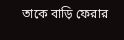তাকে বাড়ি ফেরার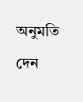অনুমতি দেন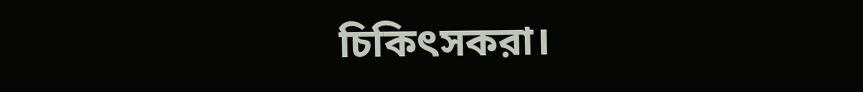চিকিৎসকরা।